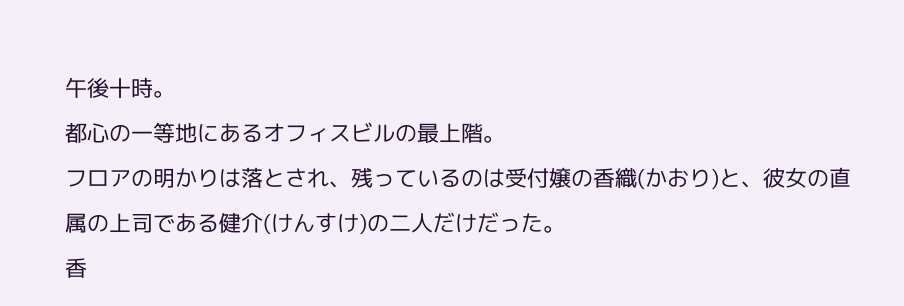午後十時。
都心の一等地にあるオフィスビルの最上階。
フロアの明かりは落とされ、残っているのは受付嬢の香織(かおり)と、彼女の直属の上司である健介(けんすけ)の二人だけだった。
香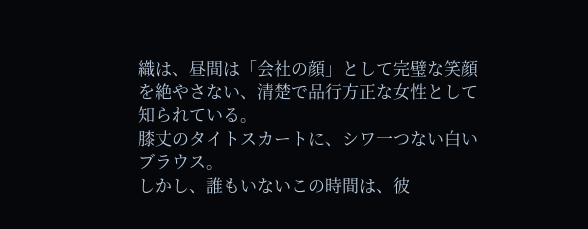織は、昼間は「会社の顔」として完璧な笑顔を絶やさない、清楚で品行方正な女性として知られている。
膝丈のタイトスカートに、シワ一つない白いブラウス。
しかし、誰もいないこの時間は、彼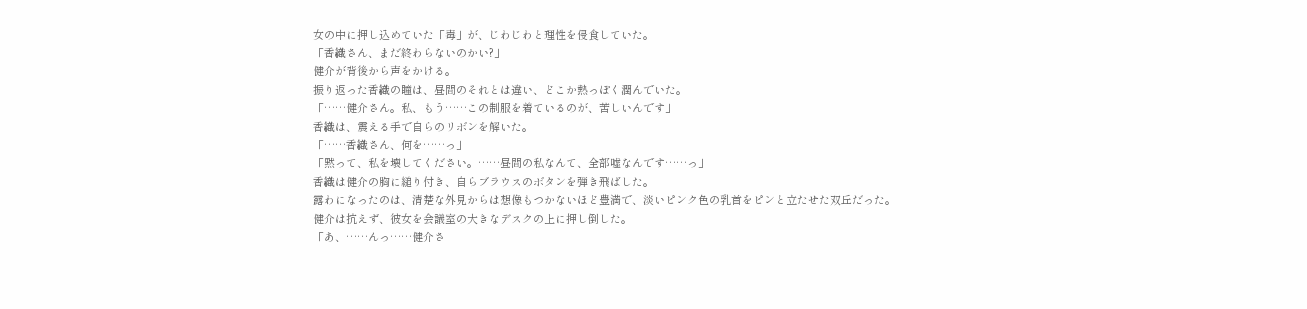女の中に押し込めていた「毒」が、じわじわと理性を侵食していた。
「香織さん、まだ終わらないのかい?」
健介が背後から声をかける。
振り返った香織の瞳は、昼間のそれとは違い、どこか熱っぽく潤んでいた。
「……健介さん。私、もう……この制服を着ているのが、苦しいんです」
香織は、震える手で自らのリボンを解いた。
「……香織さん、何を……っ」
「黙って、私を壊してください。……昼間の私なんて、全部嘘なんです……っ」
香織は健介の胸に縋り付き、自らブラウスのボタンを弾き飛ばした。
露わになったのは、清楚な外見からは想像もつかないほど豊満で、淡いピンク色の乳首をピンと立たせた双丘だった。
健介は抗えず、彼女を会議室の大きなデスクの上に押し倒した。
「あ、……んっ……健介さ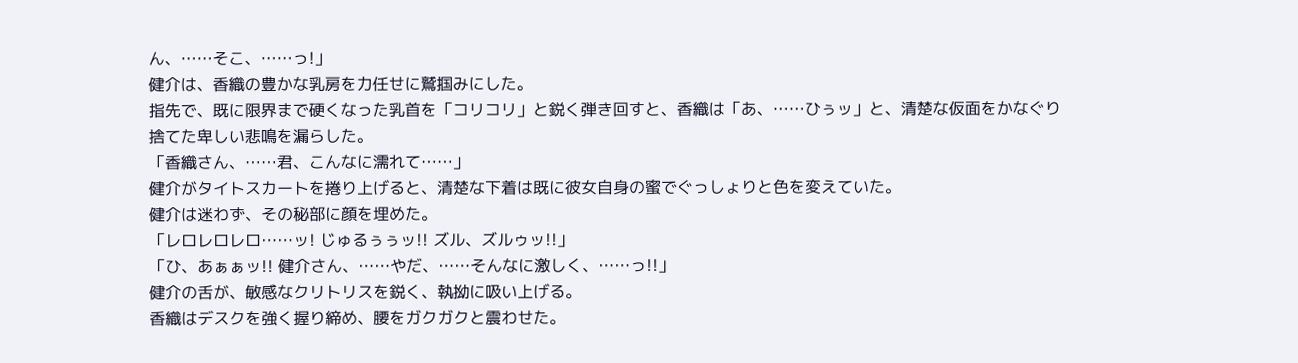ん、……そこ、……っ!」
健介は、香織の豊かな乳房を力任せに鷲掴みにした。
指先で、既に限界まで硬くなった乳首を「コリコリ」と鋭く弾き回すと、香織は「あ、……ひぅッ」と、清楚な仮面をかなぐり捨てた卑しい悲鳴を漏らした。
「香織さん、……君、こんなに濡れて……」
健介がタイトスカートを捲り上げると、清楚な下着は既に彼女自身の蜜でぐっしょりと色を変えていた。
健介は迷わず、その秘部に顔を埋めた。
「レロレロレロ……ッ! じゅるぅぅッ!! ズル、ズルゥッ!!」
「ひ、あぁぁッ!! 健介さん、……やだ、……そんなに激しく、……っ!!」
健介の舌が、敏感なクリトリスを鋭く、執拗に吸い上げる。
香織はデスクを強く握り締め、腰をガクガクと震わせた。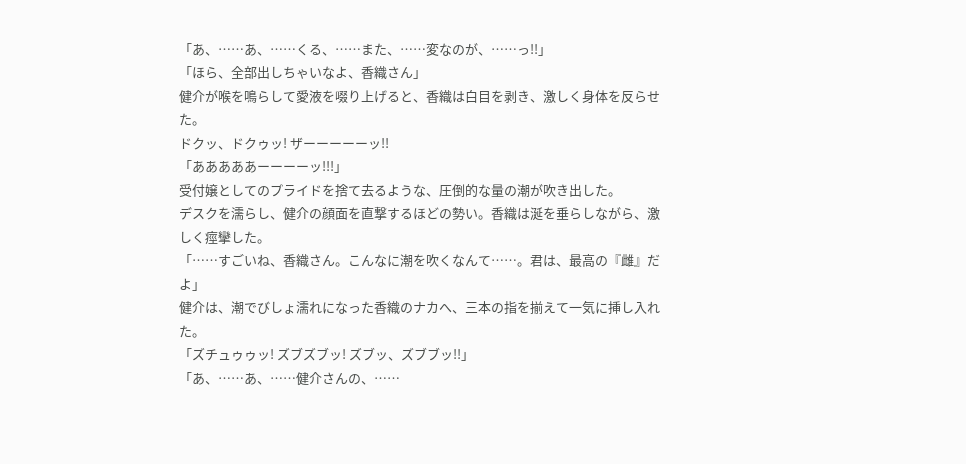「あ、……あ、……くる、……また、……変なのが、……っ!!」
「ほら、全部出しちゃいなよ、香織さん」
健介が喉を鳴らして愛液を啜り上げると、香織は白目を剥き、激しく身体を反らせた。
ドクッ、ドクゥッ! ザーーーーーッ!!
「あああああーーーーッ!!!」
受付嬢としてのプライドを捨て去るような、圧倒的な量の潮が吹き出した。
デスクを濡らし、健介の顔面を直撃するほどの勢い。香織は涎を垂らしながら、激しく痙攣した。
「……すごいね、香織さん。こんなに潮を吹くなんて……。君は、最高の『雌』だよ」
健介は、潮でびしょ濡れになった香織のナカへ、三本の指を揃えて一気に挿し入れた。
「ズチュゥゥッ! ズブズブッ! ズブッ、ズブブッ!!」
「あ、……あ、……健介さんの、……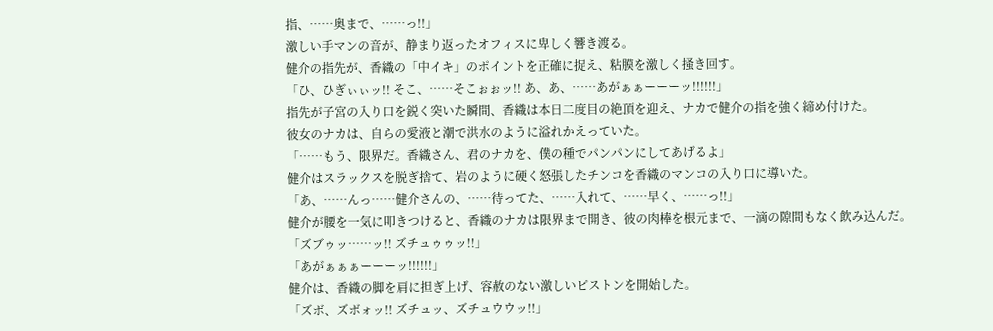指、……奥まで、……っ!!」
激しい手マンの音が、静まり返ったオフィスに卑しく響き渡る。
健介の指先が、香織の「中イキ」のポイントを正確に捉え、粘膜を激しく掻き回す。
「ひ、ひぎぃぃッ!! そこ、……そこぉぉッ!! あ、あ、……あがぁぁーーーッ!!!!!!」
指先が子宮の入り口を鋭く突いた瞬間、香織は本日二度目の絶頂を迎え、ナカで健介の指を強く締め付けた。
彼女のナカは、自らの愛液と潮で洪水のように溢れかえっていた。
「……もう、限界だ。香織さん、君のナカを、僕の種でパンパンにしてあげるよ」
健介はスラックスを脱ぎ捨て、岩のように硬く怒張したチンコを香織のマンコの入り口に導いた。
「あ、……んっ……健介さんの、……待ってた、……入れて、……早く、……っ!!」
健介が腰を一気に叩きつけると、香織のナカは限界まで開き、彼の肉棒を根元まで、一滴の隙間もなく飲み込んだ。
「ズブゥッ……ッ!! ズチュゥゥッ!!」
「あがぁぁぁーーーッ!!!!!!」
健介は、香織の脚を肩に担ぎ上げ、容赦のない激しいピストンを開始した。
「ズボ、ズボォッ!! ズチュッ、ズチュウウッ!!」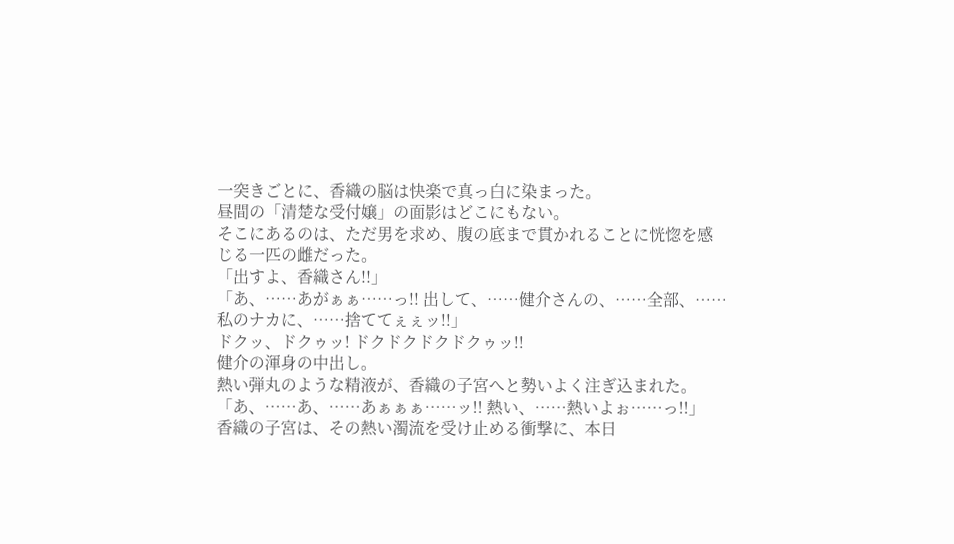一突きごとに、香織の脳は快楽で真っ白に染まった。
昼間の「清楚な受付嬢」の面影はどこにもない。
そこにあるのは、ただ男を求め、腹の底まで貫かれることに恍惚を感じる一匹の雌だった。
「出すよ、香織さん!!」
「あ、……あがぁぁ……っ!! 出して、……健介さんの、……全部、……私のナカに、……捨ててぇぇッ!!」
ドクッ、ドクゥッ! ドクドクドクドクゥッ!!
健介の渾身の中出し。
熱い弾丸のような精液が、香織の子宮へと勢いよく注ぎ込まれた。
「あ、……あ、……あぁぁぁ……ッ!! 熱い、……熱いよぉ……っ!!」
香織の子宮は、その熱い濁流を受け止める衝撃に、本日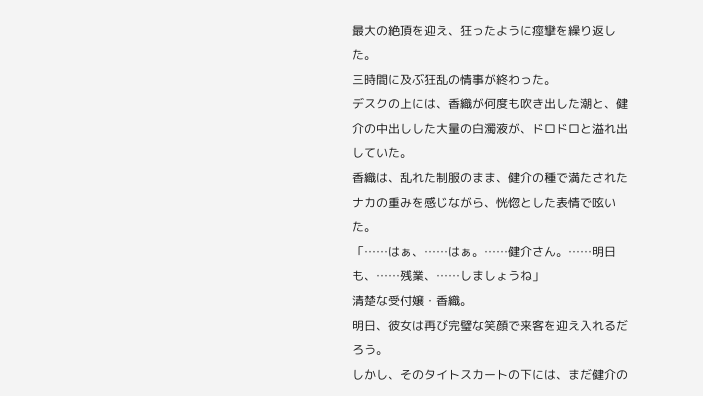最大の絶頂を迎え、狂ったように痙攣を繰り返した。
三時間に及ぶ狂乱の情事が終わった。
デスクの上には、香織が何度も吹き出した潮と、健介の中出しした大量の白濁液が、ドロドロと溢れ出していた。
香織は、乱れた制服のまま、健介の種で満たされたナカの重みを感じながら、恍惚とした表情で呟いた。
「……はぁ、……はぁ。……健介さん。……明日も、……残業、……しましょうね」
清楚な受付嬢・香織。
明日、彼女は再び完璧な笑顔で来客を迎え入れるだろう。
しかし、そのタイトスカートの下には、まだ健介の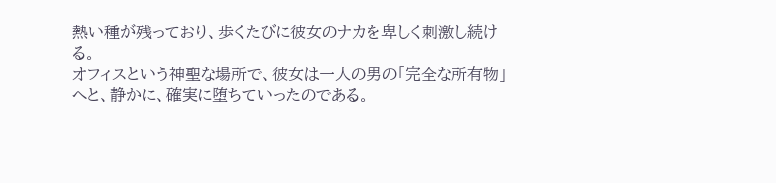熱い種が残っており、歩くたびに彼女のナカを卑しく刺激し続ける。
オフィスという神聖な場所で、彼女は一人の男の「完全な所有物」へと、静かに、確実に堕ちていったのである。